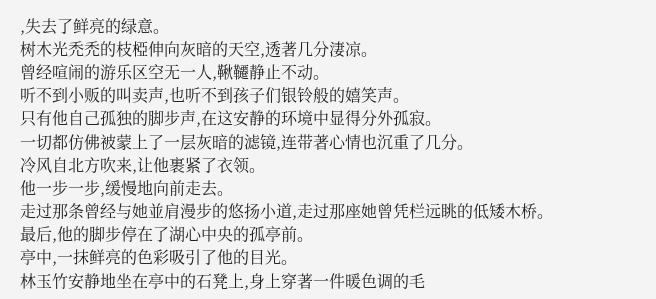,失去了鲜亮的绿意。
树木光禿禿的枝椏伸向灰暗的天空,透著几分淒凉。
曾经喧闹的游乐区空无一人,鞦韆静止不动。
听不到小贩的叫卖声,也听不到孩子们银铃般的嬉笑声。
只有他自己孤独的脚步声,在这安静的环境中显得分外孤寂。
一切都仿佛被蒙上了一层灰暗的滤镜,连带著心情也沉重了几分。
冷风自北方吹来,让他裹紧了衣领。
他一步一步,缓慢地向前走去。
走过那条曾经与她並肩漫步的悠扬小道,走过那座她曾凭栏远眺的低矮木桥。
最后,他的脚步停在了湖心中央的孤亭前。
亭中,一抹鲜亮的色彩吸引了他的目光。
林玉竹安静地坐在亭中的石凳上,身上穿著一件暖色调的毛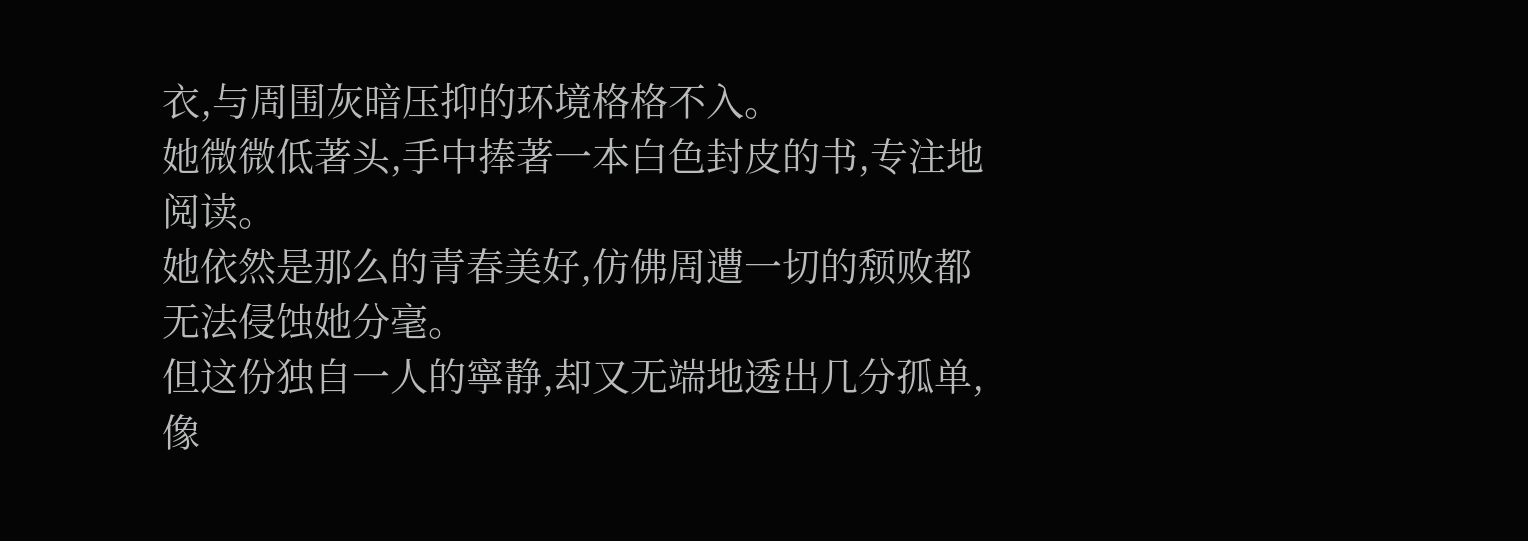衣,与周围灰暗压抑的环境格格不入。
她微微低著头,手中捧著一本白色封皮的书,专注地阅读。
她依然是那么的青春美好,仿佛周遭一切的颓败都无法侵蚀她分毫。
但这份独自一人的寧静,却又无端地透出几分孤单,像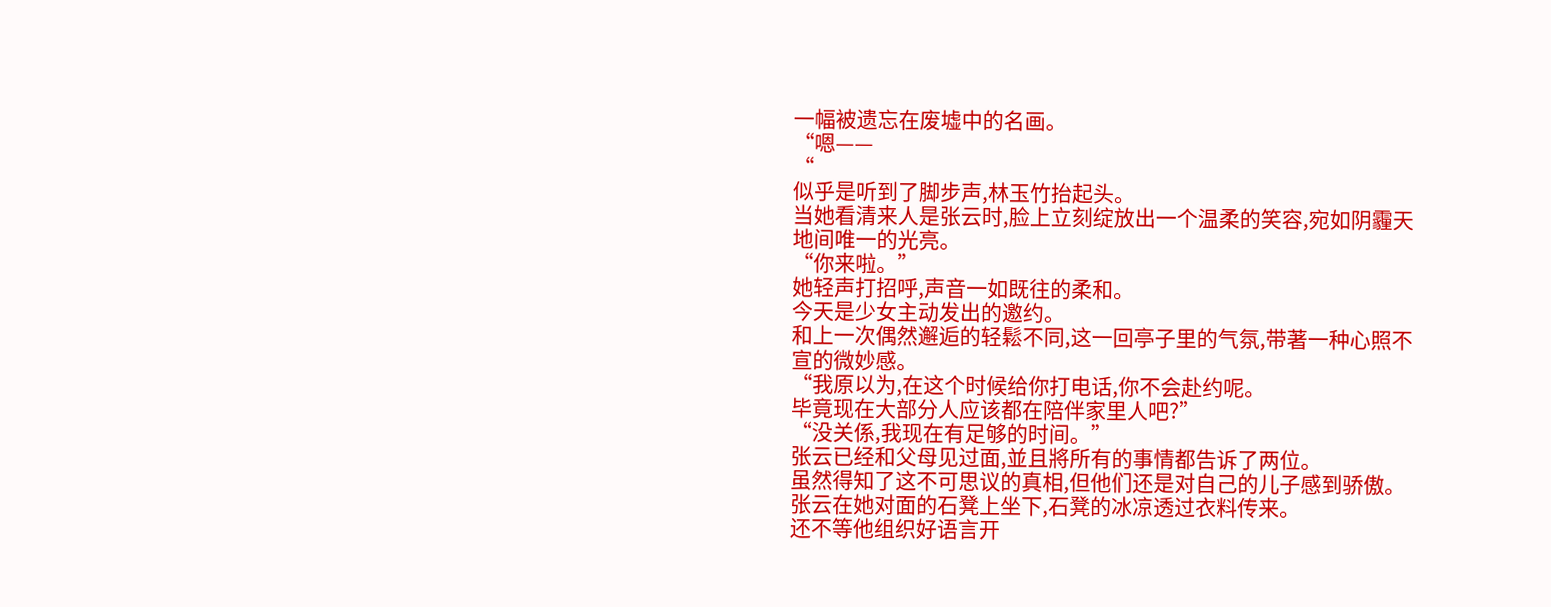一幅被遗忘在废墟中的名画。
“嗯——
“
似乎是听到了脚步声,林玉竹抬起头。
当她看清来人是张云时,脸上立刻绽放出一个温柔的笑容,宛如阴霾天地间唯一的光亮。
“你来啦。”
她轻声打招呼,声音一如既往的柔和。
今天是少女主动发出的邀约。
和上一次偶然邂逅的轻鬆不同,这一回亭子里的气氛,带著一种心照不宣的微妙感。
“我原以为,在这个时候给你打电话,你不会赴约呢。
毕竟现在大部分人应该都在陪伴家里人吧?”
“没关係,我现在有足够的时间。”
张云已经和父母见过面,並且將所有的事情都告诉了两位。
虽然得知了这不可思议的真相,但他们还是对自己的儿子感到骄傲。
张云在她对面的石凳上坐下,石凳的冰凉透过衣料传来。
还不等他组织好语言开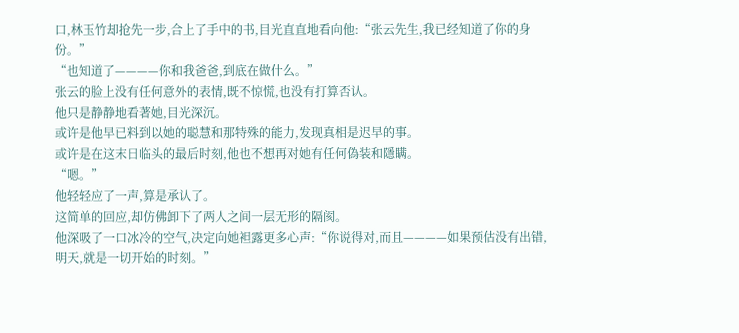口,林玉竹却抢先一步,合上了手中的书,目光直直地看向他:“张云先生,我已经知道了你的身份。”
“也知道了————你和我爸爸,到底在做什么。”
张云的脸上没有任何意外的表情,既不惊慌,也没有打算否认。
他只是静静地看著她,目光深沉。
或许是他早已料到以她的聪慧和那特殊的能力,发现真相是迟早的事。
或许是在这末日临头的最后时刻,他也不想再对她有任何偽装和隱瞒。
“嗯。”
他轻轻应了一声,算是承认了。
这简单的回应,却仿佛卸下了两人之间一层无形的隔阂。
他深吸了一口冰冷的空气,决定向她袒露更多心声:“你说得对,而且————如果预估没有出错,明天,就是一切开始的时刻。”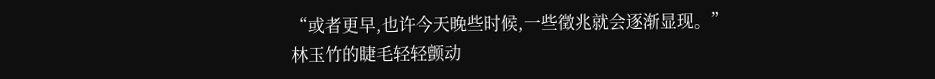“或者更早,也许今天晚些时候,一些徵兆就会逐渐显现。”
林玉竹的睫毛轻轻颤动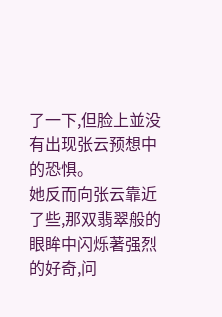了一下,但脸上並没有出现张云预想中的恐惧。
她反而向张云靠近了些,那双翡翠般的眼眸中闪烁著强烈的好奇,问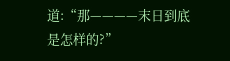道:“那————末日到底是怎样的?”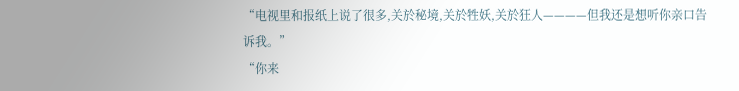“电视里和报纸上说了很多,关於秘境,关於牲妖,关於狂人————但我还是想听你亲口告诉我。”
“你来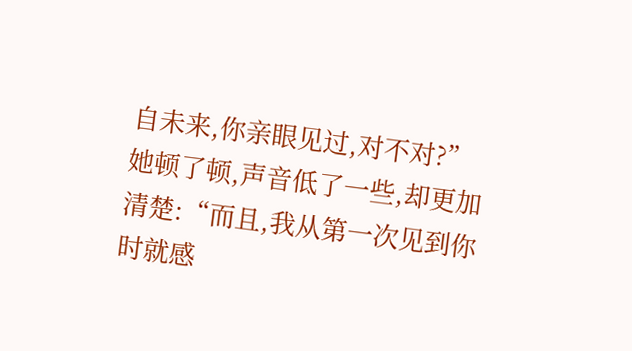自未来,你亲眼见过,对不对?”
她顿了顿,声音低了一些,却更加清楚:“而且,我从第一次见到你时就感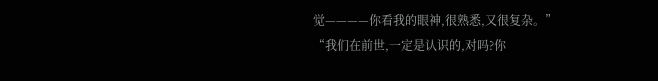觉————你看我的眼神,很熟悉,又很复杂。”
“我们在前世,一定是认识的,对吗?你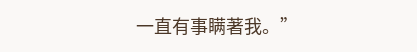一直有事瞒著我。”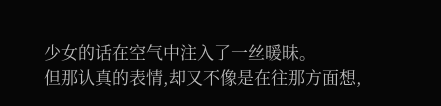少女的话在空气中注入了一丝暖昧。
但那认真的表情,却又不像是在往那方面想,